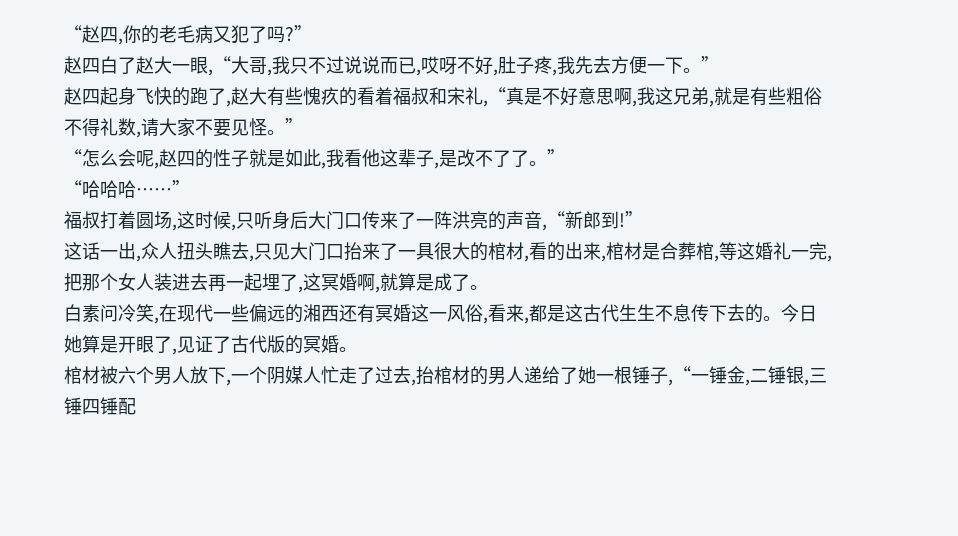“赵四,你的老毛病又犯了吗?”
赵四白了赵大一眼,“大哥,我只不过说说而已,哎呀不好,肚子疼,我先去方便一下。”
赵四起身飞快的跑了,赵大有些愧疚的看着福叔和宋礼,“真是不好意思啊,我这兄弟,就是有些粗俗不得礼数,请大家不要见怪。”
“怎么会呢,赵四的性子就是如此,我看他这辈子,是改不了了。”
“哈哈哈……”
福叔打着圆场,这时候,只听身后大门口传来了一阵洪亮的声音,“新郎到!”
这话一出,众人扭头瞧去,只见大门口抬来了一具很大的棺材,看的出来,棺材是合葬棺,等这婚礼一完,把那个女人装进去再一起埋了,这冥婚啊,就算是成了。
白素问冷笑,在现代一些偏远的湘西还有冥婚这一风俗,看来,都是这古代生生不息传下去的。今日她算是开眼了,见证了古代版的冥婚。
棺材被六个男人放下,一个阴媒人忙走了过去,抬棺材的男人递给了她一根锤子,“一锤金,二锤银,三锤四锤配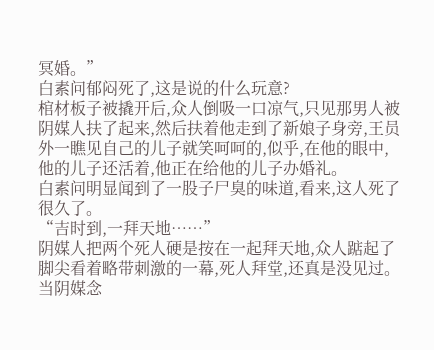冥婚。”
白素问郁闷死了,这是说的什么玩意?
棺材板子被撬开后,众人倒吸一口凉气,只见那男人被阴媒人扶了起来,然后扶着他走到了新娘子身旁,王员外一瞧见自己的儿子就笑呵呵的,似乎,在他的眼中,他的儿子还活着,他正在给他的儿子办婚礼。
白素问明显闻到了一股子尸臭的味道,看来,这人死了很久了。
“吉时到,一拜天地……”
阴媒人把两个死人硬是按在一起拜天地,众人踮起了脚尖看着略带刺激的一幕,死人拜堂,还真是没见过。
当阴媒念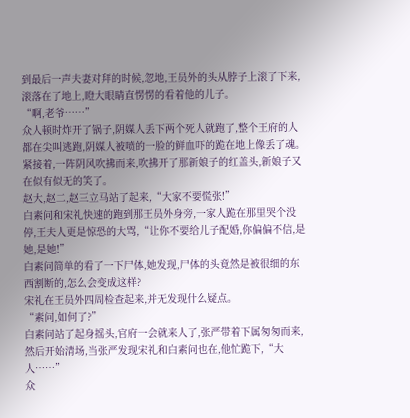到最后一声夫妻对拜的时候,忽地,王员外的头从脖子上滚了下来,滚落在了地上,瞪大眼睛直愣愣的看着他的儿子。
“啊,老爷……”
众人顿时炸开了锅子,阴媒人丢下两个死人就跑了,整个王府的人都在尖叫逃跑,阴媒人被喷的一脸的鲜血吓的跪在地上像丢了魂。
紧接着,一阵阴风吹拂而来,吹拂开了那新娘子的红盖头,新娘子又在似有似无的笑了。
赵大,赵二,赵三立马站了起来,“大家不要慌张!”
白素问和宋礼快速的跑到那王员外身旁,一家人跪在那里哭个没停,王夫人更是惊恐的大骂,“让你不要给儿子配婚,你偏偏不信,是她,是她!”
白素问简单的看了一下尸体,她发现,尸体的头竟然是被很细的东西割断的,怎么会变成这样?
宋礼在王员外四周检查起来,并无发现什么疑点。
“素问,如何了?”
白素问站了起身摇头,官府一会就来人了,张严带着下属匆匆而来,然后开始清场,当张严发现宋礼和白素问也在,他忙跪下,“大人……”
众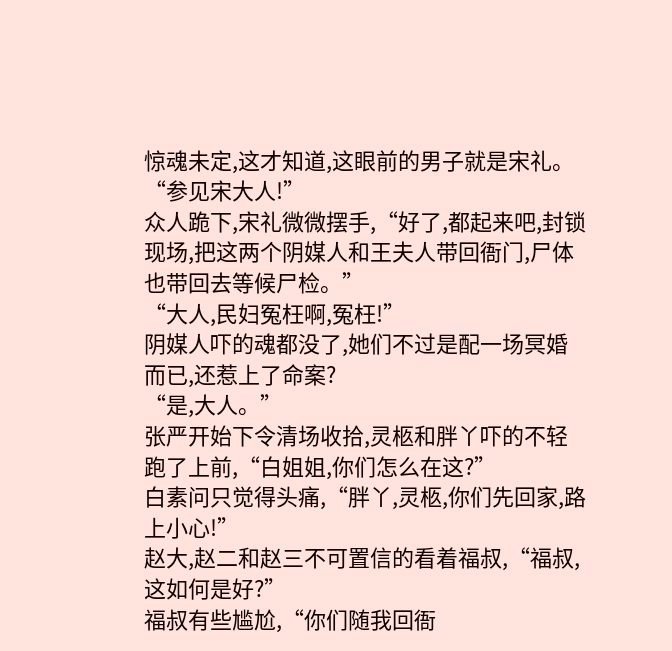惊魂未定,这才知道,这眼前的男子就是宋礼。
“参见宋大人!”
众人跪下,宋礼微微摆手,“好了,都起来吧,封锁现场,把这两个阴媒人和王夫人带回衙门,尸体也带回去等候尸检。”
“大人,民妇冤枉啊,冤枉!”
阴媒人吓的魂都没了,她们不过是配一场冥婚而已,还惹上了命案?
“是,大人。”
张严开始下令清场收拾,灵柩和胖丫吓的不轻跑了上前,“白姐姐,你们怎么在这?”
白素问只觉得头痛,“胖丫,灵柩,你们先回家,路上小心!”
赵大,赵二和赵三不可置信的看着福叔,“福叔,这如何是好?”
福叔有些尴尬,“你们随我回衙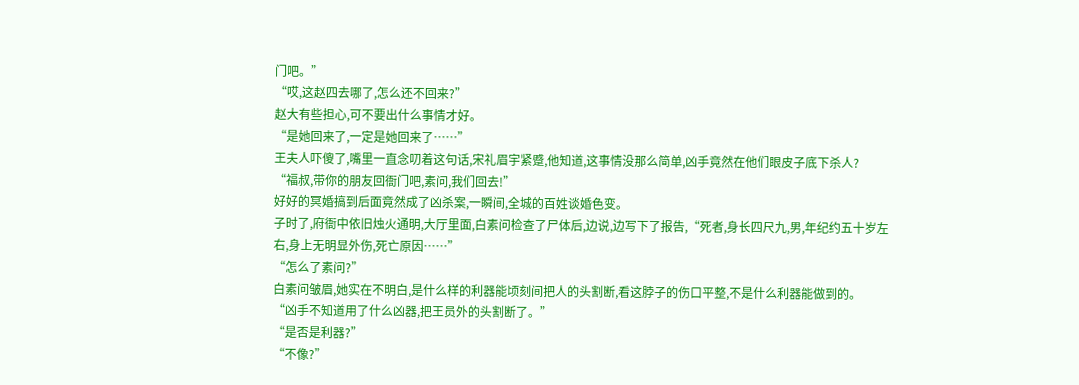门吧。”
“哎,这赵四去哪了,怎么还不回来?”
赵大有些担心,可不要出什么事情才好。
“是她回来了,一定是她回来了……”
王夫人吓傻了,嘴里一直念叨着这句话,宋礼眉宇紧蹙,他知道,这事情没那么简单,凶手竟然在他们眼皮子底下杀人?
“福叔,带你的朋友回衙门吧,素问,我们回去!”
好好的冥婚搞到后面竟然成了凶杀案,一瞬间,全城的百姓谈婚色变。
子时了,府衙中依旧烛火通明,大厅里面,白素问检查了尸体后,边说,边写下了报告,“死者,身长四尺九,男,年纪约五十岁左右,身上无明显外伤,死亡原因……”
“怎么了素问?”
白素问皱眉,她实在不明白,是什么样的利器能顷刻间把人的头割断,看这脖子的伤口平整,不是什么利器能做到的。
“凶手不知道用了什么凶器,把王员外的头割断了。”
“是否是利器?”
“不像?”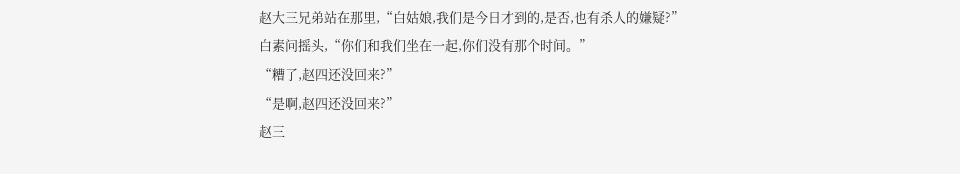赵大三兄弟站在那里,“白姑娘,我们是今日才到的,是否,也有杀人的嫌疑?”
白素问摇头,“你们和我们坐在一起,你们没有那个时间。”
“糟了,赵四还没回来?”
“是啊,赵四还没回来?”
赵三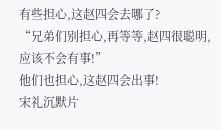有些担心,这赵四会去哪了?
“兄弟们别担心,再等等,赵四很聪明,应该不会有事!”
他们也担心,这赵四会出事!
宋礼沉默片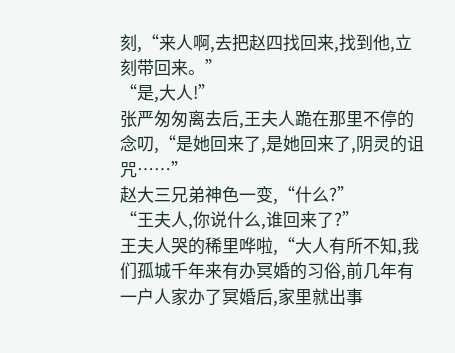刻,“来人啊,去把赵四找回来,找到他,立刻带回来。”
“是,大人!”
张严匆匆离去后,王夫人跪在那里不停的念叨,“是她回来了,是她回来了,阴灵的诅咒……”
赵大三兄弟神色一变,“什么?”
“王夫人,你说什么,谁回来了?”
王夫人哭的稀里哗啦,“大人有所不知,我们孤城千年来有办冥婚的习俗,前几年有一户人家办了冥婚后,家里就出事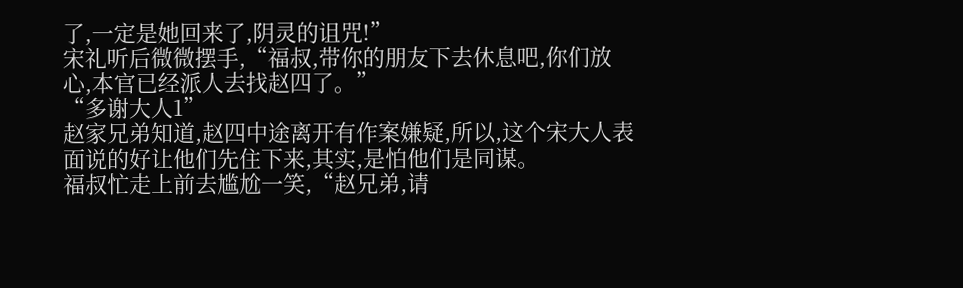了,一定是她回来了,阴灵的诅咒!”
宋礼听后微微摆手,“福叔,带你的朋友下去休息吧,你们放心,本官已经派人去找赵四了。”
“多谢大人1”
赵家兄弟知道,赵四中途离开有作案嫌疑,所以,这个宋大人表面说的好让他们先住下来,其实,是怕他们是同谋。
福叔忙走上前去尴尬一笑,“赵兄弟,请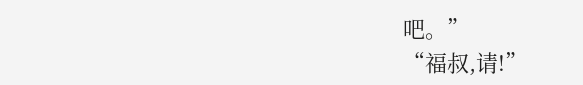吧。”
“福叔,请!”